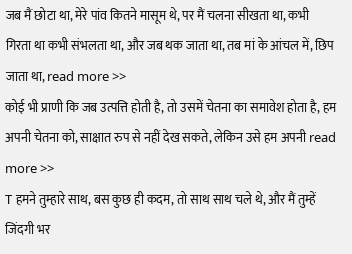जब मैं छोटा था, मेरे पांव कितने मासूम थे, पर मैं चलना सीखता था, कभी गिरता था कभी संभलता था, और जब थक जाता था, तब मां के आंचल में, छिप जाता था, read more >>
कोई भी प्राणी कि जब उत्पत्ति होती है, तो उसमें चेतना का समावेश होता है, हम अपनी चेतना को, साक्षात रुप से नहीं देख सकते, लेकिन उसे हम अपनी read more >>
T हमने तुम्हारे साथ, बस कुछ ही कदम, तो साथ साथ चले थे, और मैं तुम्हें जिंदगी भर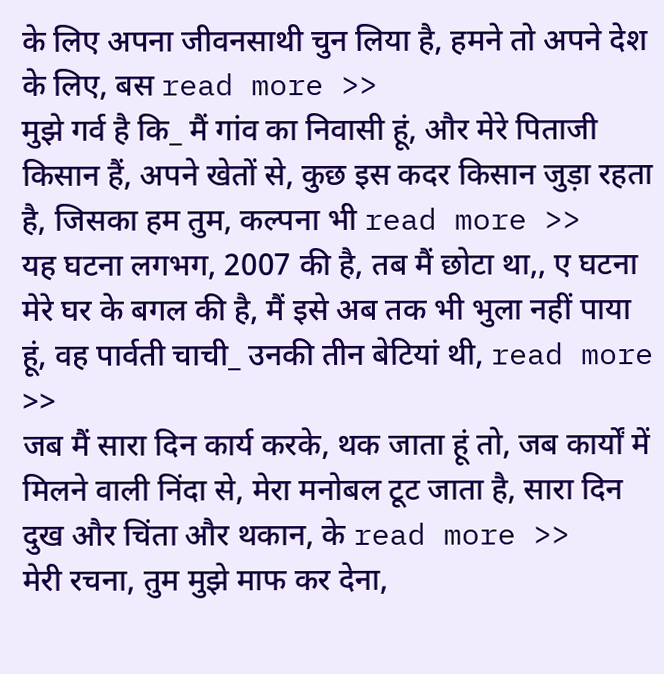के लिए अपना जीवनसाथी चुन लिया है, हमने तो अपने देश के लिए, बस read more >>
मुझे गर्व है कि_ मैं गांव का निवासी हूं, और मेरे पिताजी किसान हैं, अपने खेतों से, कुछ इस कदर किसान जुड़ा रहता है, जिसका हम तुम, कल्पना भी read more >>
यह घटना लगभग, 2007 की है, तब मैं छोटा था,, ए घटना मेरे घर के बगल की है, मैं इसे अब तक भी भुला नहीं पाया हूं, वह पार्वती चाची_ उनकी तीन बेटियां थी, read more >>
जब मैं सारा दिन कार्य करके, थक जाता हूं तो, जब कार्यों में मिलने वाली निंदा से, मेरा मनोबल टूट जाता है, सारा दिन दुख और चिंता और थकान, के read more >>
मेरी रचना, तुम मुझे माफ कर देना,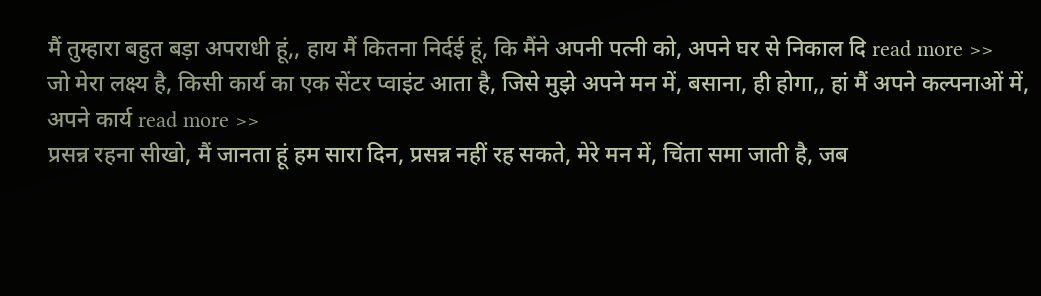मैं तुम्हारा बहुत बड़ा अपराधी हूं,, हाय मैं कितना निर्दई हूं, कि मैंने अपनी पत्नी को, अपने घर से निकाल दि read more >>
जो मेरा लक्ष्य है, किसी कार्य का एक सेंटर प्वाइंट आता है, जिसे मुझे अपने मन में, बसाना, ही होगा,, हां मैं अपने कल्पनाओं में, अपने कार्य read more >>
प्रसन्न रहना सीखो, मैं जानता हूं हम सारा दिन, प्रसन्न नहीं रह सकते, मेरे मन में, चिंता समा जाती है, जब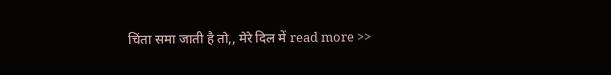चिंता समा जाती है तो,, मेरे दिल में read more >>